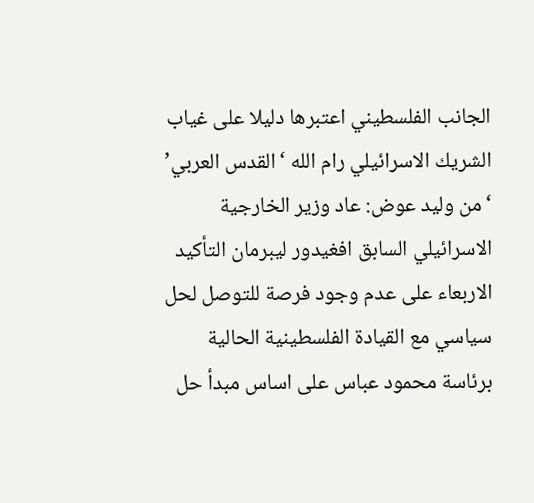الجانب الفلسطيني اعتبرها دليلا على غياب الشريك الاسرائيلي رام الله ‘القدس العربي’ ‘من وليد عوض: عاد وزير الخارجية الاسرائيلي السابق افغيدور ليبرمان التأكيد الاربعاء على عدم وجود فرصة للتوصل لحل سياسي مع القيادة الفلسطينية الحالية برئاسة محمود عباس على اساس مبدأ حل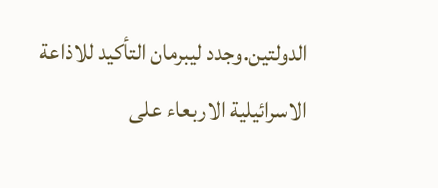الدولتين.وجدد ليبرمان التأكيد للاذاعة الاسرائيلية الاربعاء على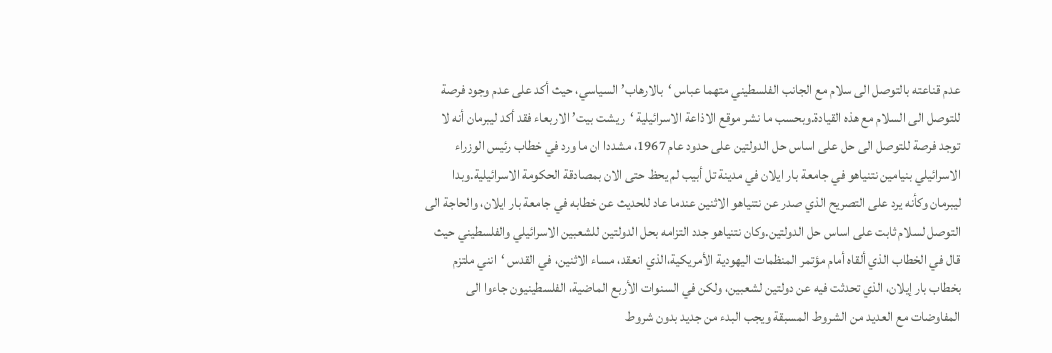عدم قناعته بالتوصل الى سلام مع الجانب الفلسطيني متهما عباس ‘بالارهاب’ السياسي، حيث أكد على عدم وجود فرصة للتوصل الى السلام مع هذه القيادة.وبحسب ما نشر موقع الاذاعة الاسرائيلية ‘ريشت بيت’ الاربعاء فقد أكد ليبرمان أنه لا توجد فرصة للتوصل الى حل على اساس حل الدولتين على حدود عام 1967، مشددا ان ما ورد في خطاب رئيس الوزراء الاسرائيلي بنيامين نتنياهو في جامعة بار ايلان في مدينة تل أبيب لم يحظ حتى الان بمصادقة الحكومة الاسرائيلية.وبدا ليبرمان وكأنه يرد على التصريح الذي صدر عن نتنياهو الاثنين عندما عاد للحديث عن خطابه في جامعة بار ايلان، والحاجة الى التوصل لسلام ثابت على اساس حل الدولتين.وكان نتنياهو جدد التزامه بحل الدولتين للشعبين الاسرائيلي والفلسطيني حيث قال في الخطاب الذي ألقاه أمام مؤتمر المنظمات اليهودية الأمريكية،الذي انعقد، مساء الاثنين، في القدس ‘انني ملتزم بخطاب بار إيلان، الذي تحدثت فيه عن دولتين لشعبين، ولكن في السنوات الأربع الماضية، الفلسطينيون جاءوا الى المفاوضات مع العديد من الشروط المسبقة ويجب البدء من جديد بدون شروط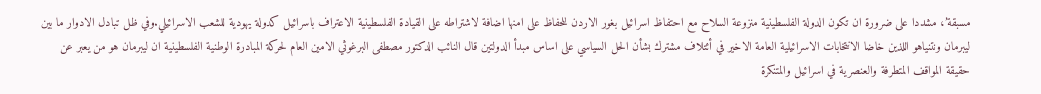مسبقة’، مشددا على ضرورة ان تكون الدولة الفلسطينية منزوعة السلاح مع احتفاظ اسرائيل بغور الاردن للحفاظ على امنها اضافة لاشتراطه على القيادة الفلسطينية الاعتراف باسرائيل كدولة يهودية للشعب الاسرائيلي.وفي ظل تبادل الادوار ما بين ليبرمان ونتنياهو اللذين خاضا الانتخابات الاسرائيلية العامة الاخير في أئتلاف مشترك بشأن الحل السياسي على اساس مبدأ الدولتين قال النائب الدكتور مصطفى البرغوثي الامين العام لحركة المبادرة الوطنية الفلسطينية ان ليبرمان هو من يعبر عن حقيقة المواقف المتطرفة والعنصرية في اسرائيل والمتنكرة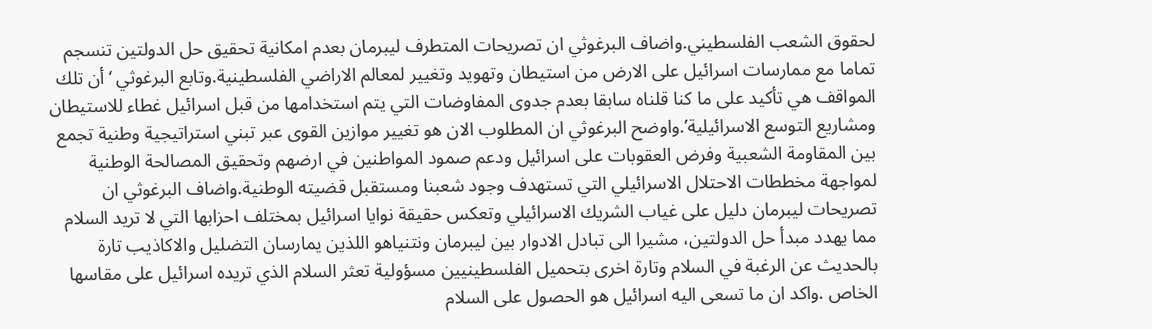لحقوق الشعب الفلسطيني.واضاف البرغوثي ان تصريحات المتطرف ليبرمان بعدم امكانية تحقيق حل الدولتين تنسجم تماما مع ممارسات اسرائيل على الارض من استيطان وتهويد وتغيير لمعالم الاراضي الفلسطينية.وتابع البرغوثي ‘أن تلك المواقف هي تأكيد على ما كنا قلناه سابقا بعدم جدوى المفاوضات التي يتم استخدامها من قبل اسرائيل غطاء للاستيطان ومشاريع التوسع الاسرائيلية’.واوضح البرغوثي ان المطلوب الان هو تغيير موازين القوى عبر تبني استراتيجية وطنية تجمع بين المقاومة الشعبية وفرض العقوبات على اسرائيل ودعم صمود المواطنين في ارضهم وتحقيق المصالحة الوطنية لمواجهة مخططات الاحتلال الاسرائيلي التي تستهدف وجود شعبنا ومستقبل قضيته الوطنية.واضاف البرغوثي ان تصريحات ليبرمان دليل على غياب الشريك الاسرائيلي وتعكس حقيقة نوايا اسرائيل بمختلف احزابها التي لا تريد السلام مما يهدد مبدأ حل الدولتين، مشيرا الى تبادل الادوار بين ليبرمان ونتنياهو اللذين يمارسان التضليل والاكاذيب تارة بالحديث عن الرغبة في السلام وتارة اخرى بتحميل الفلسطينيين مسؤولية تعثر السلام الذي تريده اسرائيل على مقاسها الخاص .واكد ان ما تسعى اليه اسرائيل هو الحصول على السلام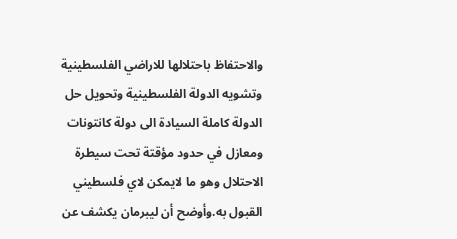والاحتفاظ باحتلالها للاراضي الفلسطينية وتشويه الدولة الفلسطينية وتحويل حل الدولة كاملة السيادة الى دولة كانتونات ومعازل في حدود مؤقتة تحت سيطرة الاحتلال وهو ما لايمكن لاي فلسطيني القبول به.وأوضح أن ليبرمان يكشف عن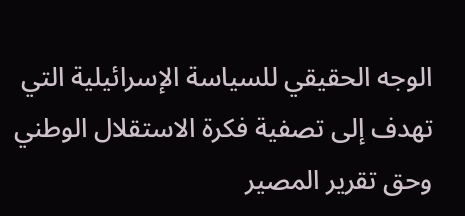الوجه الحقيقي للسياسة الإسرائيلية التي تهدف إلى تصفية فكرة الاستقلال الوطني وحق تقرير المصير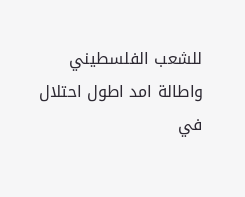للشعب الفلسطيني واطالة امد اطول احتلال في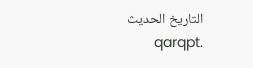التاريخ الحديث .qarqpt